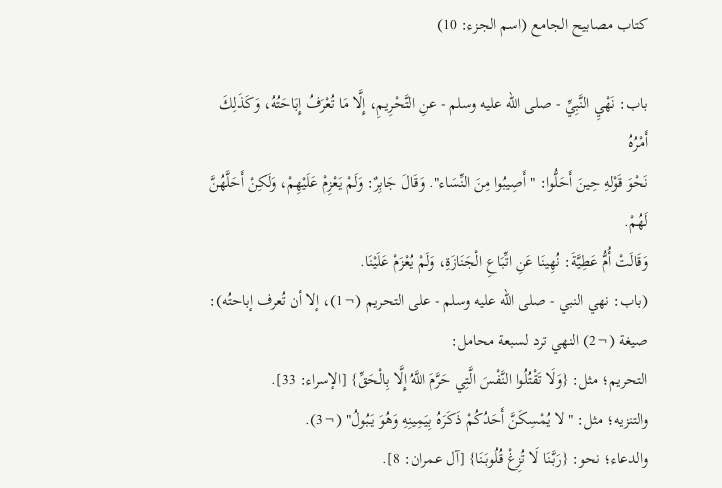كتاب مصابيح الجامع (اسم الجزء: 10)

باب: نَهْيِ النَّبِيِّ - صلى الله عليه وسلم - عنِ التَّحْرِيمِ، إِلَّا مَا تُعْرَفُ إِبَاحَتُهُ، وَكَذَلِكَ أَمْرُهُ
نَحْوَ قَوْلهِ حِينَ أَحَلُّوا: "أَصِيبُوا مِنَ النِّسَاء". وَقَالَ جَابِرٌ: وَلَمْ يَعْزِمْ عَلَيْهِمْ، وَلَكِنْ أَحَلَّهُنَّ لَهُمْ.
وَقَالَتْ أُمُّ عَطِيَّةَ: نُهِينَا عَنِ اتِّبَاعِ الْجَنَازَةِ، وَلَمْ يُعْزَمْ عَلَيْنَا.
(باب: نهي النبي - صلى الله عليه وسلم - على التحريم (¬1)، إلا أن تُعرف إباحتُه): صيغة (¬2) النهي ترد لسبعة محامل:
التحريم؛ مثل: {وَلَا تَقْتُلُوا النَّفْسَ الَّتِي حَرَّمَ اللَّهُ إِلَّا بِالْحَقِّ} [الإسراء: 33].
والتنزيه؛ مثل: "لا يُمْسِكَنَّ أَحَدُكُمْ ذَكَرَهُ بِيَمِينِهِ وَهُوَ يَبُولُ" (¬3).
والدعاء؛ نحو: {رَبَّنَا لَا تُزِغْ قُلُوبَنَا} [آل عمران: 8].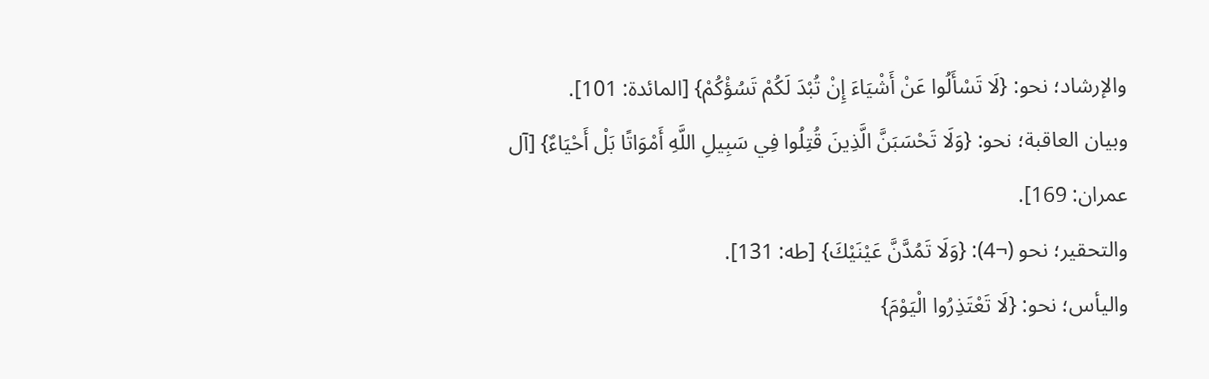والإرشاد؛ نحو: {لَا تَسْأَلُوا عَنْ أَشْيَاءَ إِنْ تُبْدَ لَكُمْ تَسُؤْكُمْ} [المائدة: 101].
وبيان العاقبة؛ نحو: {وَلَا تَحْسَبَنَّ الَّذِينَ قُتِلُوا فِي سَبِيلِ اللَّهِ أَمْوَاتًا بَلْ أَحْيَاءٌ} [آل عمران: 169].
والتحقير؛ نحو (¬4): {وَلَا تَمُدَّنَّ عَيْنَيْكَ} [طه: 131].
واليأس؛ نحو: {لَا تَعْتَذِرُوا الْيَوْمَ}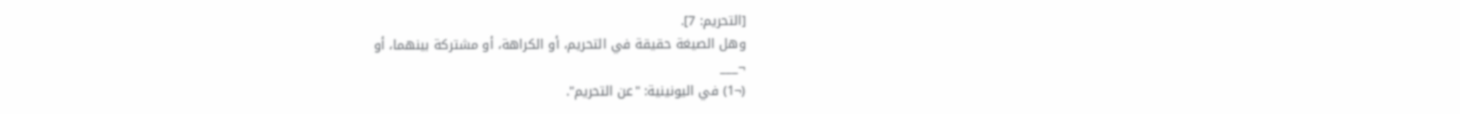[التحريم: 7].
وهل الصيغة حقيقة في التحريم، أو الكراهة، أو مشتركة بينهما، أو
¬___
(¬1) في اليونينية: "عن التحريم".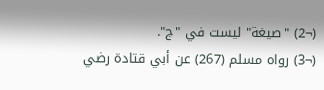(¬2) "صيغة" ليست في "ج".
(¬3) رواه مسلم (267) عن أبي قتادة رضي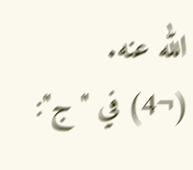الله عنه.
(¬4) في "ج":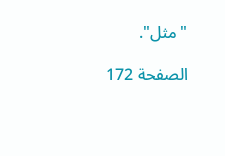"مثل".

الصفحة 172